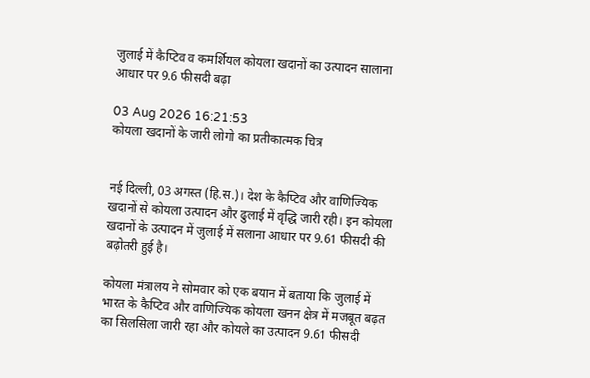जुलाई में कैप्टिव व कमर्शियल कोयला खदानों का उत्पादन सालाना आधार पर 9.6 फीसदी बढ़ा

03 Aug 2026 16:21:53
कोयला खदानों के जारी लोगो का प्रतीकात्मक चित्र


नई दिल्ली, 03 अगस्त (हि.स.)। देश के कैप्टिव और वाणिज्यिक खदानों से कोयला उत्पादन और ढुलाई में वृद्धि जारी रही। इन कोयला खदानों के उत्पादन में जुलाई में सलाना आधार पर 9.61 फीसदी की बढ़ोतरी हुई है।

कोयला मंत्रालय ने सोमवार को एक बयान में बताया कि जुलाई में भारत के कैप्टिव और वाणिज्यिक कोयला खनन क्षेत्र में मजबूत बढ़त का सिलसिला जारी रहा और कोयले का उत्पादन 9.61 फीसदी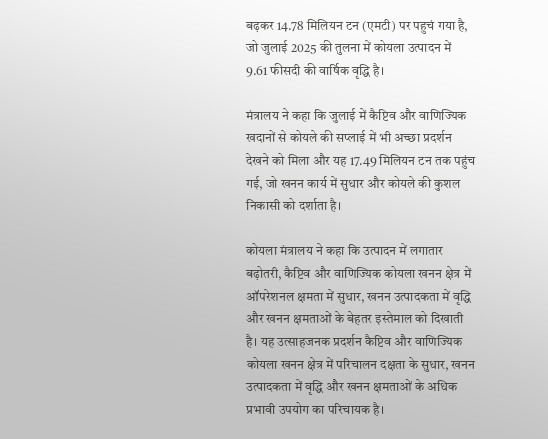बढ़कर 14.78 मिलियन टन (एमटी) पर पहुचं गया है, जो जुलाई 2025 की तुलना में कोयला उत्पादन में 9.61 फीसदी की वार्षिक वृद्धि है।

मंत्रालय ने कहा कि जुलाई में कैप्टिव और वाणिज्यिक खदानों से कोयले की सप्लाई में भी अच्छा प्रदर्शन देखने को मिला और यह 17.49 मिलियन टन तक पहुंच गई, जो खनन कार्य में सुधार और कोयले की कुशल निकासी को दर्शाता है।

कोयला मंत्रालय ने कहा कि उत्पादन में लगातार बढ़ोतरी, कैप्टिव और वाणिज्यिक कोयला खनन क्षेत्र में ऑपरेशनल क्षमता में सुधार, खनन उत्पादकता में वृद्धि और खनन क्षमताओं के बेहतर इस्तेमाल को दिखाती है। यह उत्साहजनक प्रदर्शन कैप्टिव और वाणिज्यिक कोयला खनन क्षेत्र में परिचालन दक्षता के सुधार, खनन उत्पादकता में वृद्धि और खनन क्षमताओं के अधिक प्रभावी उपयोग का परिचायक है।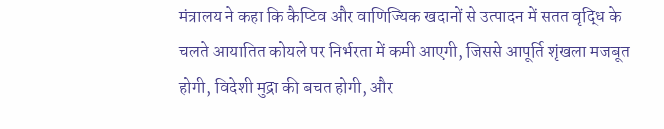मंत्रालय ने कहा कि कैप्टिव और वाणिज्यिक खदानों से उत्पादन में सतत वृद्धि के चलते आयातित कोयले पर निर्भरता में कमी आएगी, जिससे आपूर्ति शृंखला मजबूत होगी, विदेशी मुद्रा की बचत होगी, और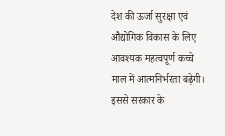देश की ऊर्जा सुरक्षा एवं औद्योगिक विकास के लिए आवश्यक महत्वपूर्ण कच्चे माल में आत्मनिर्भरता बढ़ेगी। इससे सरकार के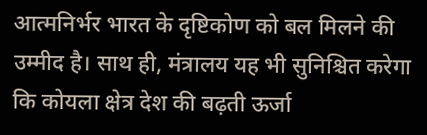आत्मनिर्भर भारत के दृष्टिकोण को बल मिलने की उम्मीद है। साथ ही, मंत्रालय यह भी सुनिश्चित करेगा कि कोयला क्षेत्र देश की बढ़ती ऊर्जा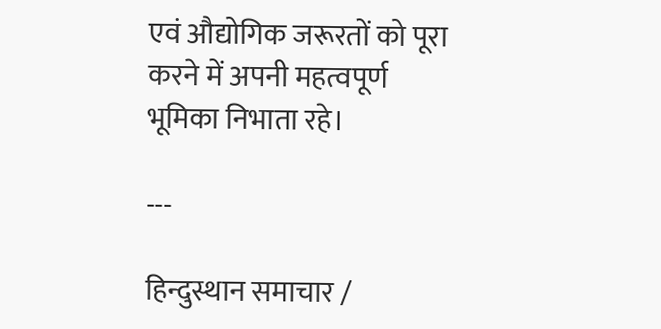एवं औद्योगिक जरूरतों को पूरा करने में अपनी महत्वपूर्ण भूमिका निभाता रहे।

---

हिन्दुस्थान समाचार /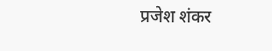प्रजेश शंकर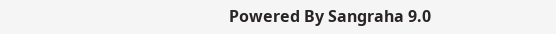Powered By Sangraha 9.0